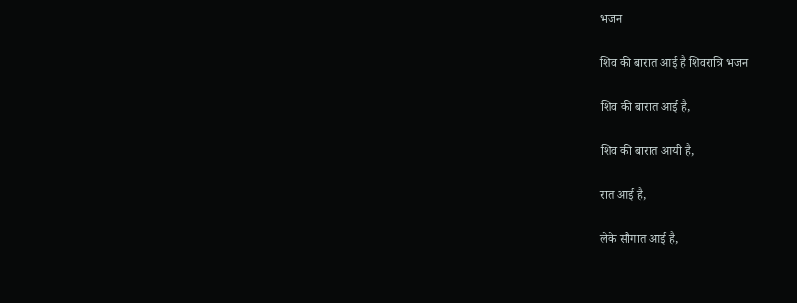भजन

शिव की बारात आई है शिवरात्रि भजन

शिव की बारात आई है,

शिव की बारात आयी है,

रात आई है,

लेके सौगात आई है,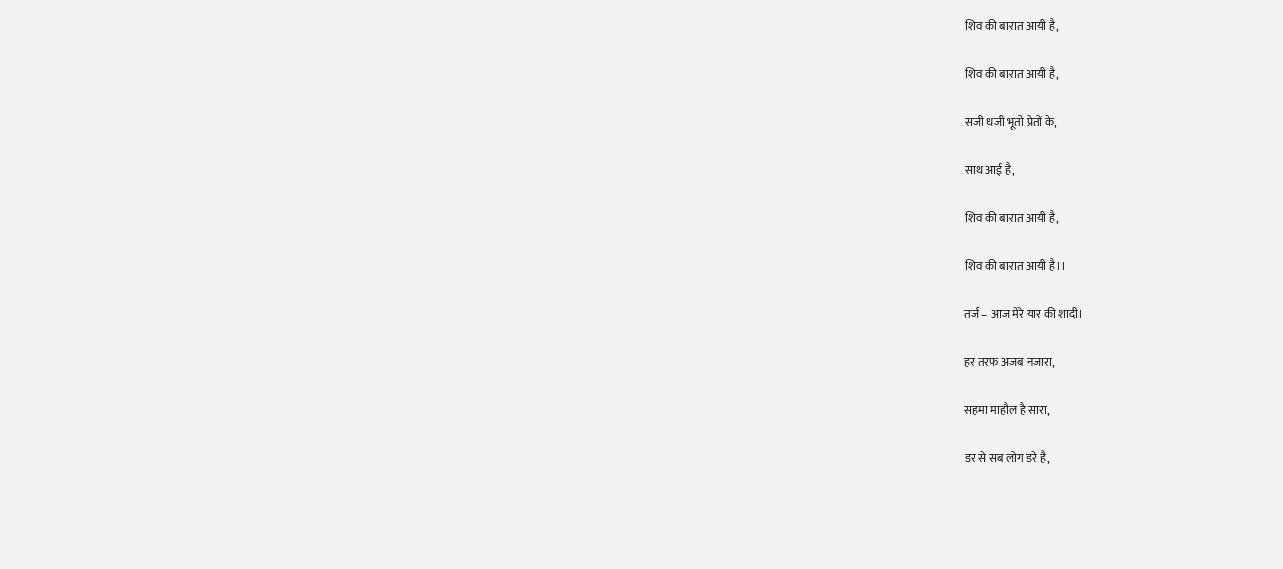शिव की बारात आयी है,

शिव की बारात आयी है,

सजी धजी भूतो प्रेतों के,

साथ आई है,

शिव की बारात आयी है,

शिव की बारात आयी है।।

तर्ज – आज मेरे यार की शादी।

हर तरफ अजब नजारा,

सहमा माहौल है सारा,

डर से सब लोग डरे है,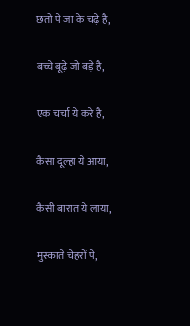छतो पे जा के चढ़े है,

बच्चे बूढ़े जो बड़े है,

एक चर्चा ये करे है,

कैसा दूल्हा ये आया,

कैसी बारात ये लाया,

मुस्काते चेहरों पे,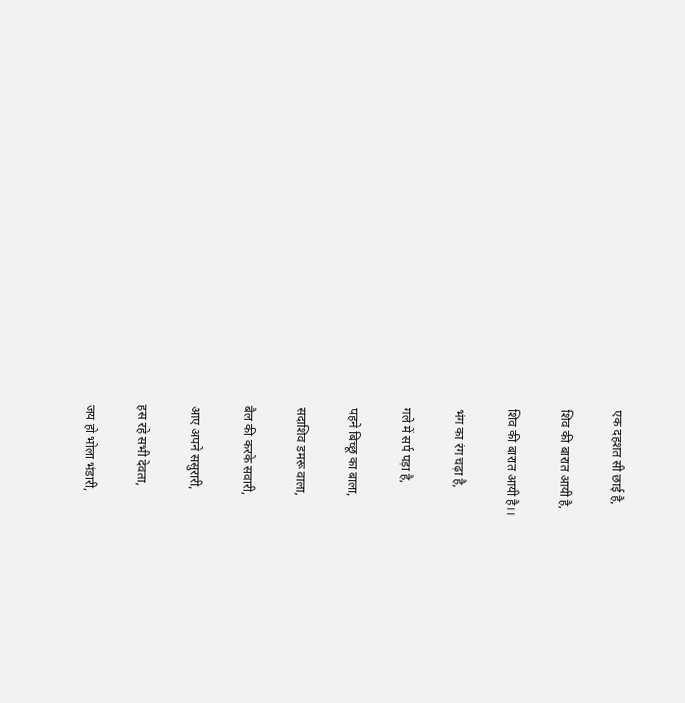एक दहशत सी छाई है,

शिव की बारात आयी है,

शिव की बारात आयी है।।

भंग का रंग चढ़ा है,

गले में सर्प पड़ा है,

पहने बिच्छू का बाला,

सदाशिव डमरू वाला,

बैल की करके सवारी,

आए अपने ससुरारी,

हस रहे सभी देवता,

जय हो भोला भंडारी,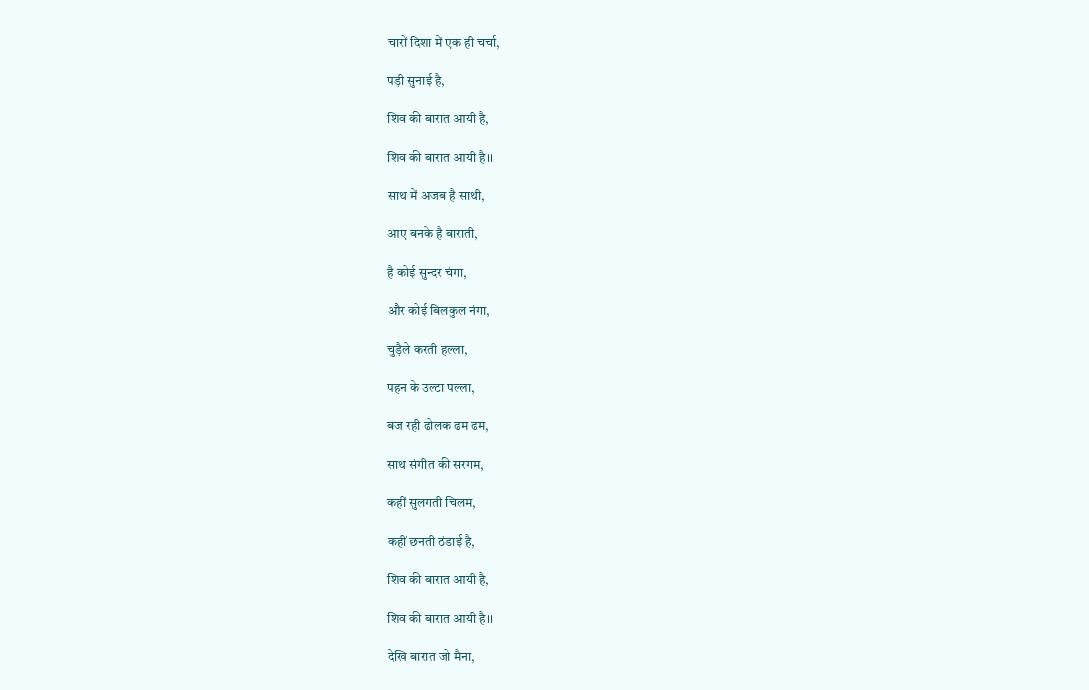चारों दिशा में एक ही चर्चा,

पड़ी सुनाई है,

शिव की बारात आयी है,

शिव की बारात आयी है।।

साथ में अजब है साथी,

आए बनके है बाराती,

है कोई सुन्दर चंगा,

और कोई बिलकुल नंगा,

चुड़ैले करती हल्ला,

पहन के उल्टा पल्ला,

बज रही ढोलक ढम ढम,

साथ संगीत की सरगम,

कहीं सुलगती चिलम,

कहीं छनती ठंडाई है,

शिव की बारात आयी है,

शिव की बारात आयी है।।

देखि बारात जो मैना,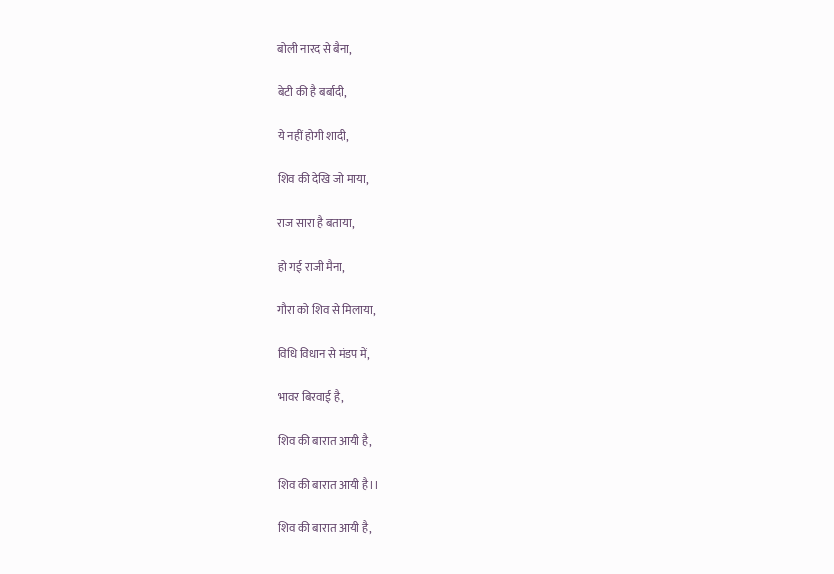बोली नारद से बैना,

बेटी की है बर्बादी,

ये नहीं होगी शादी,

शिव की देखि जो माया,

राज सारा है बताया,

हो गई राजी मैना,

गौरा को शिव से मिलाया,

विधि विधान से मंडप में,

भावर बिरवाई है,

शिव की बारात आयी है,

शिव की बारात आयी है।।

शिव की बारात आयी है,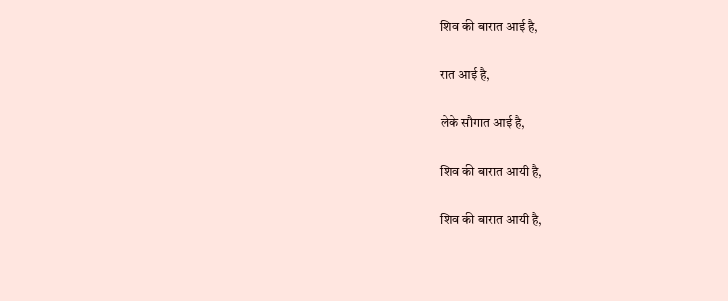शिव की बारात आई है,

रात आई है,

लेके सौगात आई है,

शिव की बारात आयी है,

शिव की बारात आयी है,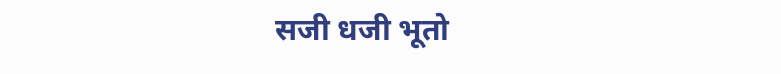सजी धजी भूतो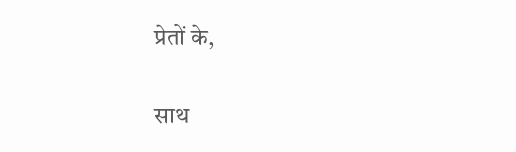प्रेतों के,

साथ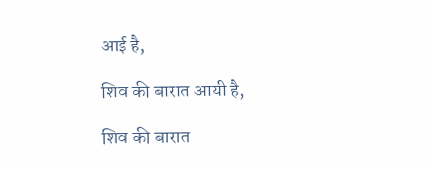आई है,

शिव की बारात आयी है,

शिव की बारात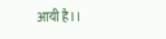आयी है।।